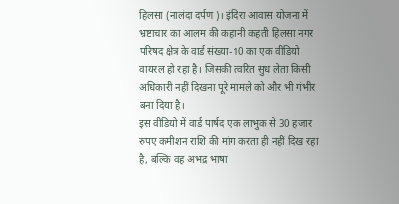हिलसा (नालंदा दर्पण)। इंदिरा आवास योजना में भ्रष्टाचार का आलम की कहानी कहती हिलसा नगर परिषद क्षेत्र के वार्ड संख्या-10 का एक वीडियो वायरल हो रहा है। जिसकी त्वरित सुध लेता किसी अधिकारी नहीं दिखना पूरे मामले को और भी गंभीर बना दिया है।
इस वीडियो में वार्ड पार्षद एक लाभुक से 30 हजार रुपए कमीशन राशि की मांग करता ही नहीं दिख रहा है, बल्कि वह अभद्र भाषा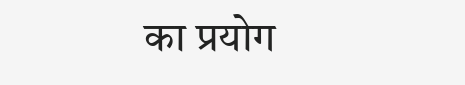का प्रयोग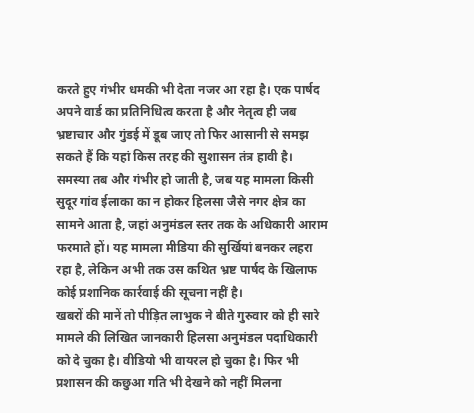करते हुए गंभीर धमकी भी देता नजर आ रहा है। एक पार्षद अपने वार्ड का प्रतिनिधित्व करता है और नेतृत्व ही जब भ्रष्टाचार और गुंडई में डूब जाए तो फिर आसानी से समझ सकते हैं कि यहां किस तरह की सुशासन तंत्र हावी है।
समस्या तब और गंभीर हो जाती है, जब यह मामला किसी सुदूर गांव ईलाका का न होकर हिलसा जैसे नगर क्षेत्र का सामने आता है, जहां अनुमंडल स्तर तक के अधिकारी आराम फरमाते हों। यह मामला मीडिया की सुर्खियां बनकर लहरा रहा है, लेकिन अभी तक उस कथित भ्रष्ट पार्षद के खिलाफ कोई प्रशानिक कार्रवाई की सूचना नहीं है।
खबरों की मानें तो पीड़ित लाभुक ने बीते गुरुवार को ही सारे मामले की लिखित जानकारी हिलसा अनुमंडल पदाधिकारी को दे चुका है। वीडियो भी वायरल हो चुका है। फिर भी प्रशासन की कछुआ गति भी देखने को नहीं मिलना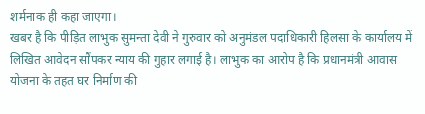शर्मनाक ही कहा जाएगा।
खबर है कि पीड़ित लाभुक सुमन्ता देवी ने गुरुवार को अनुमंडल पदाधिकारी हिलसा के कार्यालय में लिखित आवेदन सौंपकर न्याय की गुहार लगाई है। लाभुक का आरोप है कि प्रधानमंत्री आवास योजना के तहत घर निर्माण की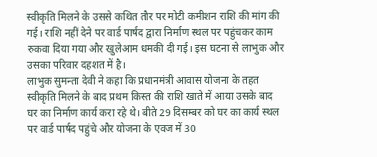स्वीकृति मिलने के उससे कथित तौर पर मोटी कमीशन राशि की मांग की गई। राशि नहीं देने पर वार्ड पार्षद द्वारा निर्माण स्थल पर पहुंचकर काम रुकवा दिया गया और खुलेआम धमकी दी गई। इस घटना से लाभुक और उसका परिवार दहशत में है।
लाभुक सुमन्ता देवी ने कहा कि प्रधानमंत्री आवास योजना के तहत स्वीकृति मिलने के बाद प्रथम किस्त की राशि खाते में आया उसके बाद घर का निर्माण कार्य करा रहे थे। बीते 29 दिसम्बर को घर का कार्य स्थल पर वार्ड पार्षद पहुंचे और योजना के एवज में 30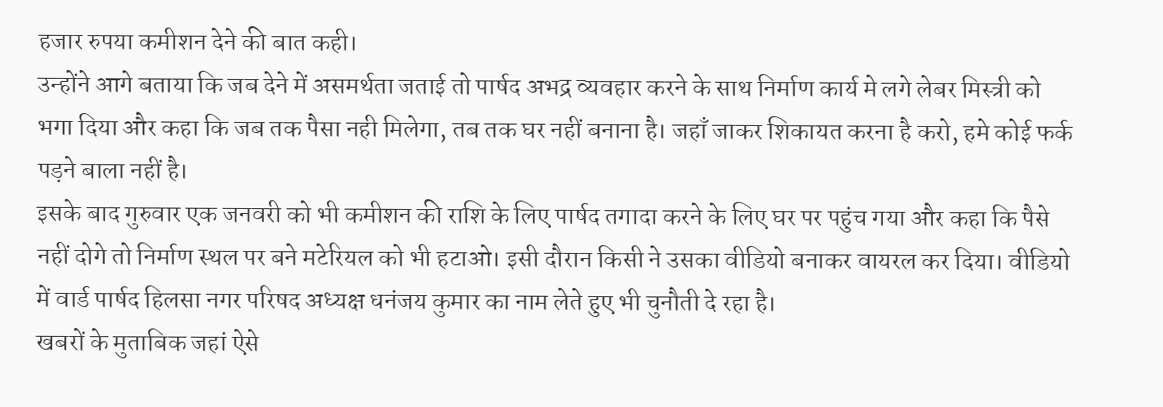हजार रुपया कमीशन देने की बात कही।
उन्होंने आगे बताया कि जब देने में असमर्थता जताई तो पार्षद अभद्र व्यवहार करने के साथ निर्माण कार्य मे लगे लेबर मिस्त्री को भगा दिया और कहा कि जब तक पैसा नही मिलेगा, तब तक घर नहीं बनाना है। जहाँ जाकर शिकायत करना है करो, हमे कोई फर्क पड़ने बाला नहीं है।
इसके बाद गुरुवार एक जनवरी को भी कमीशन की राशि के लिए पार्षद तगादा करने के लिए घर पर पहुंच गया और कहा कि पैसे नहीं दोगे तो निर्माण स्थल पर बने मटेरियल को भी हटाओ। इसी दौरान किसी ने उसका वीडियो बनाकर वायरल कर दिया। वीडियो में वार्ड पार्षद हिलसा नगर परिषद अध्यक्ष धनंजय कुमार का नाम लेते हुए भी चुनौती दे रहा है।
खबरों के मुताबिक जहां ऐसे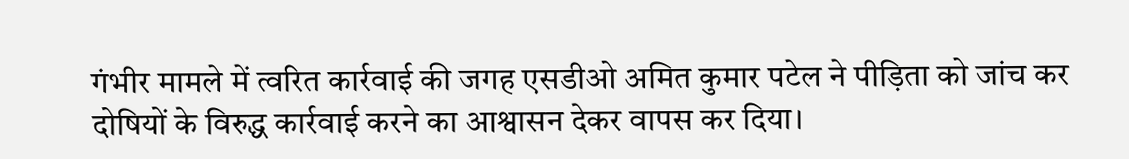गंभीर मामले में त्वरित कार्रवाई की जगह एसडीओ अमित कुमार पटेल ने पीड़िता को जांच कर दोषियों के विरुद्ध कार्रवाई करने का आश्वासन देकर वापस कर दिया।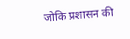जोकि प्रशासन की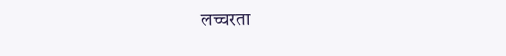लच्चरता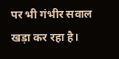पर भी गंभीर सवाल खड़ा कर रहा है।